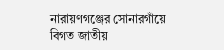নারায়ণগঞ্জের সোনারগাঁয়ে বিগত জাতীয়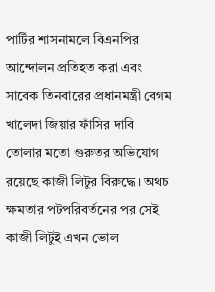পার্টির শাসনামলে বিএনপির আন্দোলন প্রতিহত করা এবং সাবেক তিনবারের প্রধানমন্ত্রী বেগম খালেদা জিয়ার ফাঁসির দাবি তোলার মতো গুরুতর অভিযোগ রয়েছে কাজী লিটুর বিরুদ্ধে। অথচ ক্ষমতার পটপরিবর্তনের পর সেই কাজী লিটুই এখন ভোল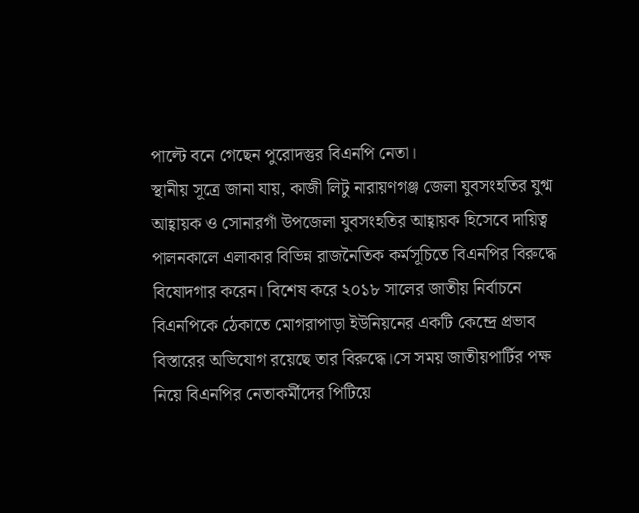পাল্টে বনে গেছেন পুরোদস্তুর বিএনপি নেতা।
স্থানীয় সূত্রে জানা যায়, কাজী লিটু নারায়ণগঞ্জ জেলা যুবসংহতির যুগ্ম আহ্বায়ক ও সোনারগাঁ উপজেলা যুবসংহতির আহ্বায়ক হিসেবে দায়িত্ব পালনকালে এলাকার বিভিন্ন রাজনৈতিক কর্মসূচিতে বিএনপির বিরুদ্ধে বিষোদগার করেন। বিশেষ করে ২০১৮ সালের জাতীয় নির্বাচনে বিএনপিকে ঠেকাতে মোগরাপাড়া ইউনিয়নের একটি কেন্দ্রে প্রভাব বিস্তারের অভিযোগ রয়েছে তার বিরুদ্ধে।সে সময় জাতীয়পার্টির পক্ষ নিয়ে বিএনপির নেতাকর্মীদের পিটিয়ে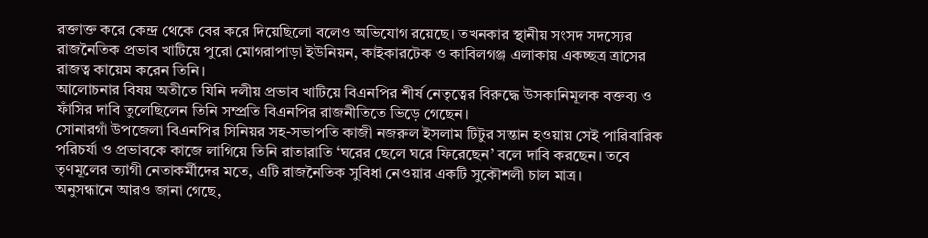রক্তাক্ত করে কেন্দ্র থেকে বের করে দিয়েছিলো বলেও অভিযোগ রয়েছে। তখনকার স্থানীয় সংসদ সদস্যের রাজনৈতিক প্রভাব খাটিয়ে পুরো মোগরাপাড়া ইউনিয়ন, কাইকারটেক ও কাবিলগঞ্জ এলাকায় একচ্ছত্র ত্রাসের রাজত্ব কায়েম করেন তিনি।
আলোচনার বিষয় অতীতে যিনি দলীয় প্রভাব খাটিয়ে বিএনপির শীর্ষ নেতৃত্বের বিরুদ্ধে উসকানিমূলক বক্তব্য ও ফাঁসির দাবি তুলেছিলেন তিনি সম্প্রতি বিএনপির রাজনীতিতে ভিড়ে গেছেন।
সোনারগাঁ উপজেলা বিএনপির সিনিয়র সহ-সভাপতি কাজী নজরুল ইসলাম টিটুর সন্তান হওয়ায় সেই পারিবারিক পরিচর্যা ও প্রভাবকে কাজে লাগিয়ে তিনি রাতারাতি ‘ঘরের ছেলে ঘরে ফিরেছেন’ বলে দাবি করছেন। তবে তৃণমূলের ত্যাগী নেতাকর্মীদের মতে, এটি রাজনৈতিক সুবিধা নেওয়ার একটি সুকৌশলী চাল মাত্র।
অনুসন্ধানে আরও জানা গেছে,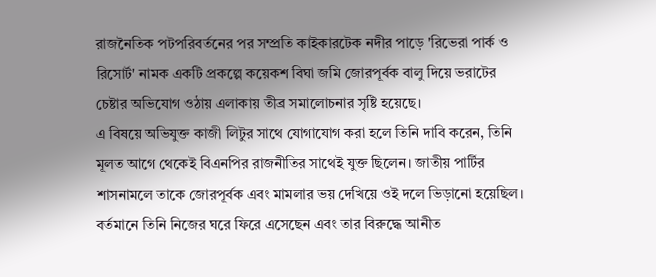রাজনৈতিক পটপরিবর্তনের পর সম্প্রতি কাইকারটেক নদীর পাড়ে 'রিভেরা পার্ক ও রিসোর্ট' নামক একটি প্রকল্পে কয়েকশ বিঘা জমি জোরপূর্বক বালু দিয়ে ভরাটের চেষ্টার অভিযোগ ওঠায় এলাকায় তীব্র সমালোচনার সৃষ্টি হয়েছে।
এ বিষয়ে অভিযুক্ত কাজী লিটুর সাথে যোগাযোগ করা হলে তিনি দাবি করেন, তিনি মূলত আগে থেকেই বিএনপির রাজনীতির সাথেই যুক্ত ছিলেন। জাতীয় পার্টির শাসনামলে তাকে জোরপূর্বক এবং মামলার ভয় দেখিয়ে ওই দলে ভিড়ানো হয়েছিল। বর্তমানে তিনি নিজের ঘরে ফিরে এসেছেন এবং তার বিরুদ্ধে আনীত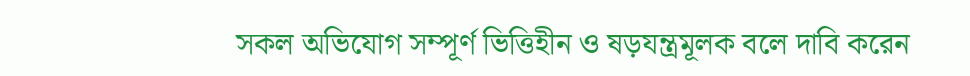সকল অভিযোগ সম্পূর্ণ ভিত্তিহীন ও ষড়যন্ত্রমূলক বলে দাবি করেন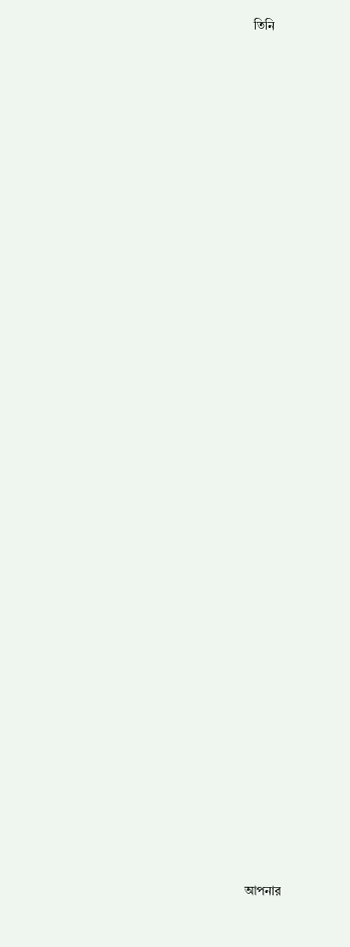তিনি




































আপনার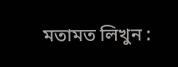মতামত লিখুন :